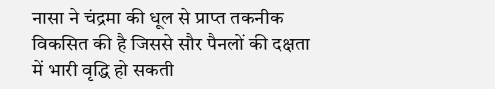नासा ने चंद्रमा की धूल से प्राप्त तकनीक विकसित की है जिससे सौर पैनलों की दक्षता में भारी वृद्धि हो सकती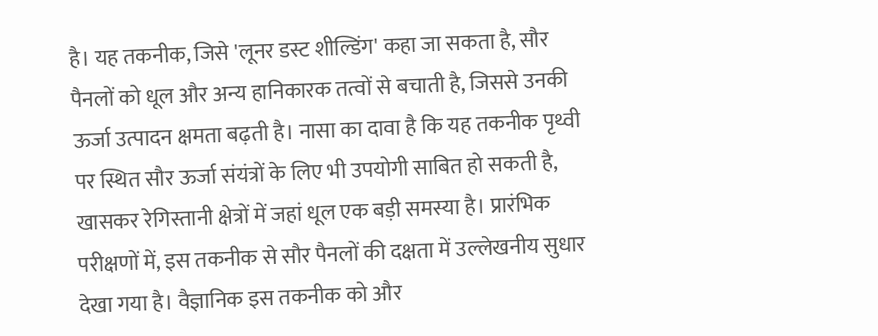है। यह तकनीक, जिसे 'लूनर डस्ट शील्डिंग' कहा जा सकता है, सौर पैनलों को धूल और अन्य हानिकारक तत्वों से बचाती है, जिससे उनकी ऊर्जा उत्पादन क्षमता बढ़ती है। नासा का दावा है कि यह तकनीक पृथ्वी पर स्थित सौर ऊर्जा संयंत्रों के लिए भी उपयोगी साबित हो सकती है, खासकर रेगिस्तानी क्षेत्रों में जहां धूल एक बड़ी समस्या है। प्रारंभिक परीक्षणों में, इस तकनीक से सौर पैनलों की दक्षता में उल्लेखनीय सुधार देखा गया है। वैज्ञानिक इस तकनीक को और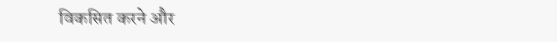विकसित करने और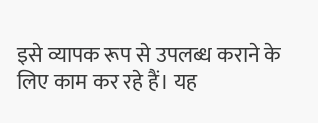इसे व्यापक रूप से उपलब्ध कराने के लिए काम कर रहे हैं। यह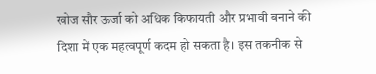खोज सौर ऊर्जा को अधिक किफायती और प्रभावी बनाने की दिशा में एक महत्वपूर्ण कदम हो सकता है। इस तकनीक से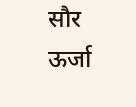सौर ऊर्जा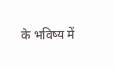के भविष्य में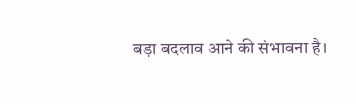बड़ा बदलाव आने की संभावना है।